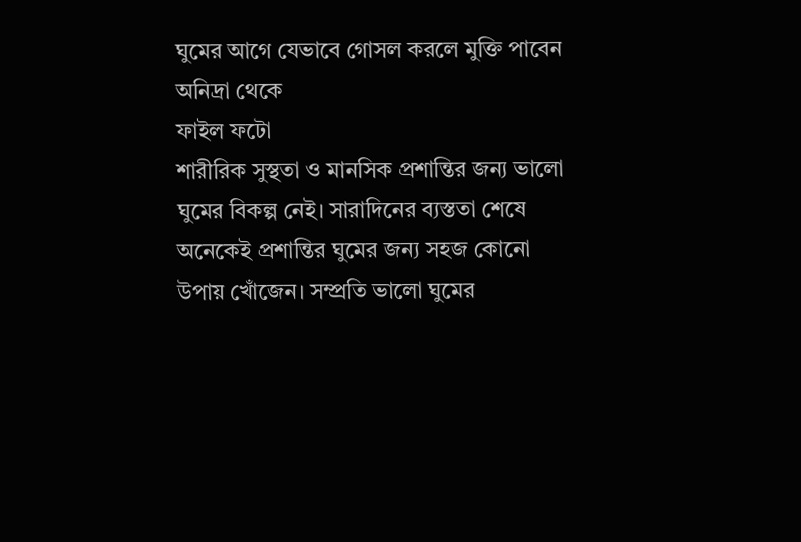ঘুমের আগে যেভাবে গোসল করলে মুক্তি পাবেন অনিদ্রা থেকে
ফাইল ফটো
শারীরিক সুস্থতা ও মানসিক প্রশান্তির জন্য ভালো ঘুমের বিকল্প নেই। সারাদিনের ব্যস্ততা শেষে অনেকেই প্রশান্তির ঘুমের জন্য সহজ কোনো উপায় খোঁজেন। সম্প্রতি ভালো ঘুমের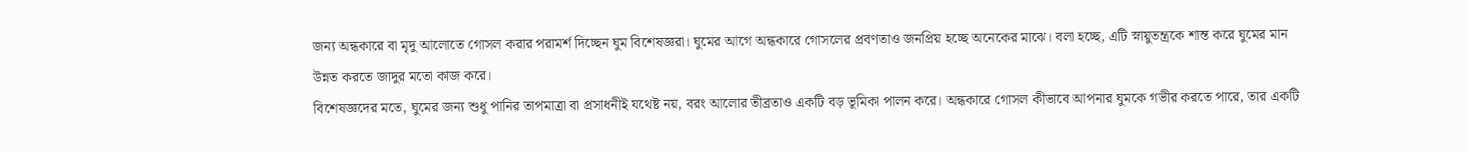জন্য অন্ধকারে বা মৃদু আলোতে গোসল করার পরামর্শ দিচ্ছেন ঘুম বিশেষজ্ঞরা। ঘুমের আগে অন্ধকারে গোসলের প্রবণতাও জনপ্রিয় হচ্ছে অনেকের মাঝে। বলা হচ্ছে, এটি স্নায়ুতন্ত্রকে শান্ত করে ঘুমের মান উন্নত করতে জাদুর মতো কাজ করে।
বিশেষজ্ঞদের মতে, ঘুমের জন্য শুধু পানির তাপমাত্রা বা প্রসাধনীই যথেষ্ট নয়, বরং আলোর তীব্রতাও একটি বড় ভূমিকা পালন করে। অন্ধকারে গোসল কীভাবে আপনার ঘুমকে গভীর করতে পারে, তার একটি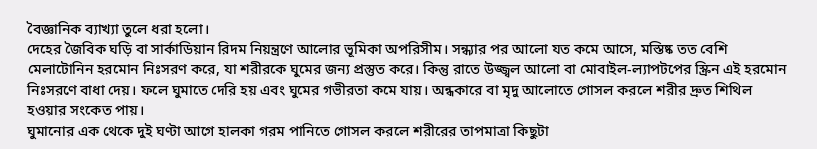বৈজ্ঞানিক ব্যাখ্যা তুলে ধরা হলো।
দেহের জৈবিক ঘড়ি বা সার্কাডিয়ান রিদম নিয়ন্ত্রণে আলোর ভূমিকা অপরিসীম। সন্ধ্যার পর আলো যত কমে আসে, মস্তিষ্ক তত বেশি মেলাটোনিন হরমোন নিঃসরণ করে, যা শরীরকে ঘুমের জন্য প্রস্তুত করে। কিন্তু রাতে উজ্জ্বল আলো বা মোবাইল-ল্যাপটপের স্ক্রিন এই হরমোন নিঃসরণে বাধা দেয়। ফলে ঘুমাতে দেরি হয় এবং ঘুমের গভীরতা কমে যায়। অন্ধকারে বা মৃদু আলোতে গোসল করলে শরীর দ্রুত শিথিল হওয়ার সংকেত পায়।
ঘুমানোর এক থেকে দুই ঘণ্টা আগে হালকা গরম পানিতে গোসল করলে শরীরের তাপমাত্রা কিছুটা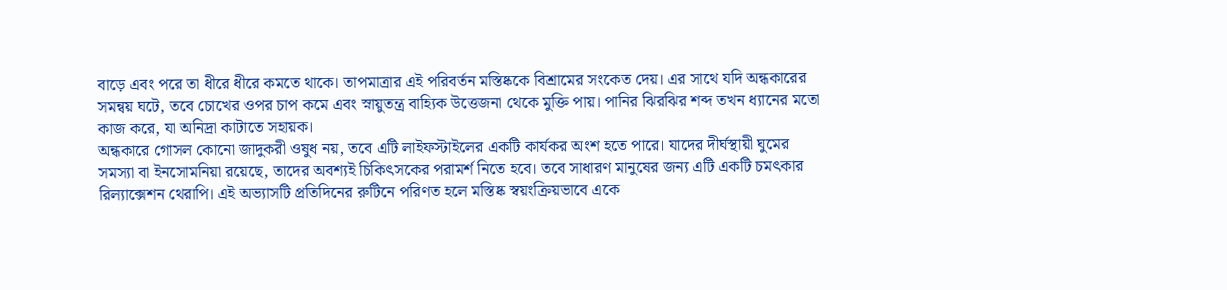বাড়ে এবং পরে তা ধীরে ধীরে কমতে থাকে। তাপমাত্রার এই পরিবর্তন মস্তিষ্ককে বিশ্রামের সংকেত দেয়। এর সাথে যদি অন্ধকারের সমন্বয় ঘটে, তবে চোখের ওপর চাপ কমে এবং স্নায়ুতন্ত্র বাহ্যিক উত্তেজনা থেকে মুক্তি পায়। পানির ঝিরঝির শব্দ তখন ধ্যানের মতো কাজ করে, যা অনিদ্রা কাটাতে সহায়ক।
অন্ধকারে গোসল কোনো জাদুকরী ওষুধ নয়, তবে এটি লাইফস্টাইলের একটি কার্যকর অংশ হতে পারে। যাদের দীর্ঘস্থায়ী ঘুমের সমস্যা বা ইনসোমনিয়া রয়েছে, তাদের অবশ্যই চিকিৎসকের পরামর্শ নিতে হবে। তবে সাধারণ মানুষের জন্য এটি একটি চমৎকার রিল্যাক্সেশন থেরাপি। এই অভ্যাসটি প্রতিদিনের রুটিনে পরিণত হলে মস্তিষ্ক স্বয়ংক্রিয়ভাবে একে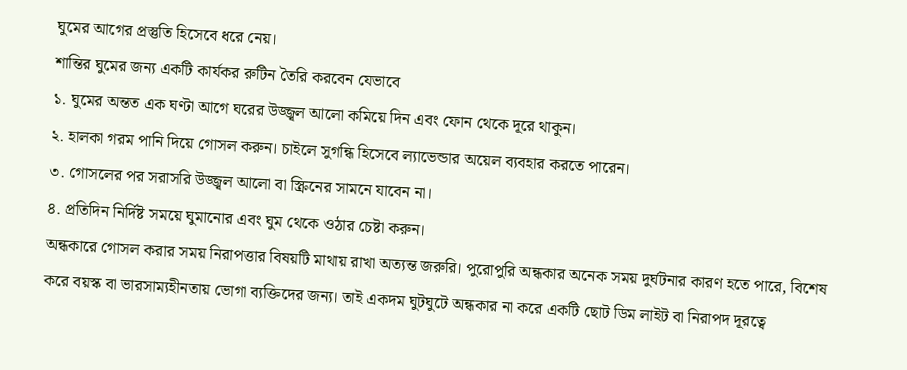ঘুমের আগের প্রস্তুতি হিসেবে ধরে নেয়।
শান্তির ঘুমের জন্য একটি কার্যকর রুটিন তৈরি করবেন যেভাবে
১. ঘুমের অন্তত এক ঘণ্টা আগে ঘরের উজ্জ্বল আলো কমিয়ে দিন এবং ফোন থেকে দূরে থাকুন।
২. হালকা গরম পানি দিয়ে গোসল করুন। চাইলে সুগন্ধি হিসেবে ল্যাভেন্ডার অয়েল ব্যবহার করতে পারেন।
৩. গোসলের পর সরাসরি উজ্জ্বল আলো বা স্ক্রিনের সামনে যাবেন না।
৪. প্রতিদিন নির্দিষ্ট সময়ে ঘুমানোর এবং ঘুম থেকে ওঠার চেষ্টা করুন।
অন্ধকারে গোসল করার সময় নিরাপত্তার বিষয়টি মাথায় রাখা অত্যন্ত জরুরি। পুরোপুরি অন্ধকার অনেক সময় দুর্ঘটনার কারণ হতে পারে, বিশেষ করে বয়স্ক বা ভারসাম্যহীনতায় ভোগা ব্যক্তিদের জন্য। তাই একদম ঘুটঘুটে অন্ধকার না করে একটি ছোট ডিম লাইট বা নিরাপদ দূরত্বে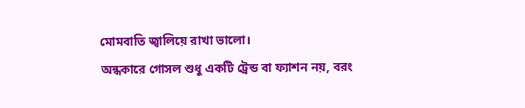মোমবাতি জ্বালিয়ে রাখা ভালো।
অন্ধকারে গোসল শুধু একটি ট্রেন্ড বা ফ্যাশন নয়, বরং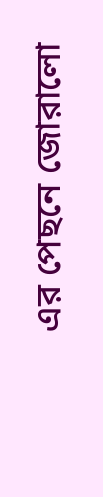এর পেছনে জোরালো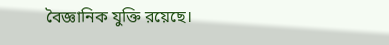বৈজ্ঞানিক যুক্তি রয়েছে।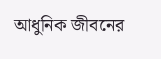আধুনিক জীবনের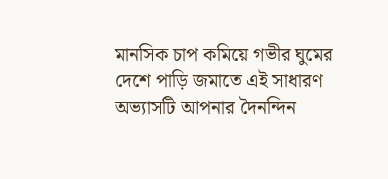মানসিক চাপ কমিয়ে গভীর ঘুমের দেশে পাড়ি জমাতে এই সাধারণ অভ্যাসটি আপনার দৈনন্দিন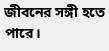জীবনের সঙ্গী হতে পারে।